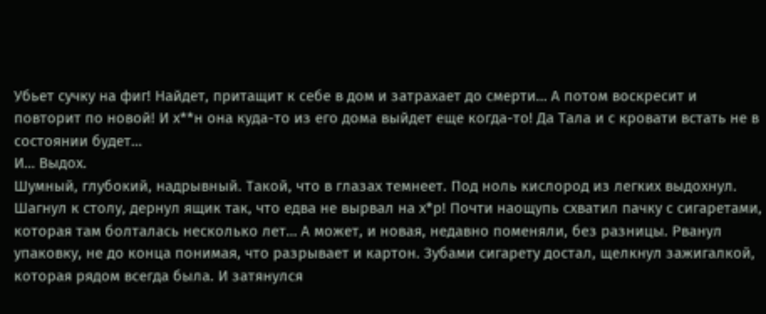Убьет сучку на фиг! Найдет, притащит к себе в дом и затрахает до смерти… А потом воскресит и повторит по новой! И х**н она куда-то из его дома выйдет еще когда-то! Да Тала и с кровати встать не в состоянии будет…
И… Выдох.
Шумный, глубокий, надрывный. Такой, что в глазах темнеет. Под ноль кислород из легких выдохнул. Шагнул к столу, дернул ящик так, что едва не вырвал на х*р! Почти наощупь схватил пачку с сигаретами, которая там болталась несколько лет… А может, и новая, недавно поменяли, без разницы. Рванул упаковку, не до конца понимая, что разрывает и картон. Зубами сигарету достал, щелкнул зажигалкой, которая рядом всегда была. И затянулся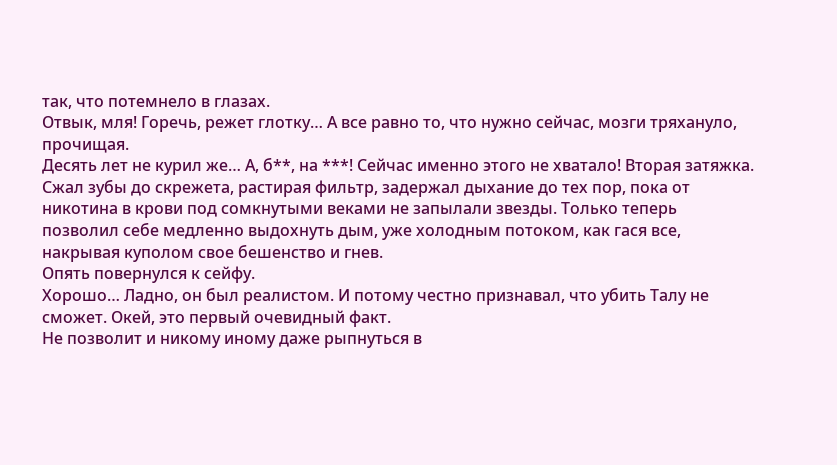так, что потемнело в глазах.
Отвык, мля! Горечь, режет глотку… А все равно то, что нужно сейчас, мозги тряхануло, прочищая.
Десять лет не курил же… А, б**, на ***! Сейчас именно этого не хватало! Вторая затяжка.
Сжал зубы до скрежета, растирая фильтр, задержал дыхание до тех пор, пока от никотина в крови под сомкнутыми веками не запылали звезды. Только теперь позволил себе медленно выдохнуть дым, уже холодным потоком, как гася все, накрывая куполом свое бешенство и гнев.
Опять повернулся к сейфу.
Хорошо… Ладно, он был реалистом. И потому честно признавал, что убить Талу не сможет. Окей, это первый очевидный факт.
Не позволит и никому иному даже рыпнуться в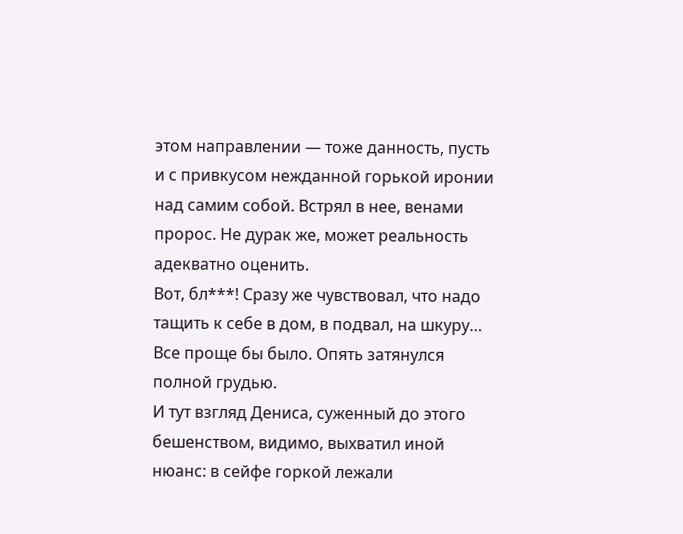этом направлении — тоже данность, пусть и с привкусом нежданной горькой иронии над самим собой. Встрял в нее, венами пророс. Не дурак же, может реальность адекватно оценить.
Вот, бл***! Сразу же чувствовал, что надо тащить к себе в дом, в подвал, на шкуру… Все проще бы было. Опять затянулся полной грудью.
И тут взгляд Дениса, суженный до этого бешенством, видимо, выхватил иной нюанс: в сейфе горкой лежали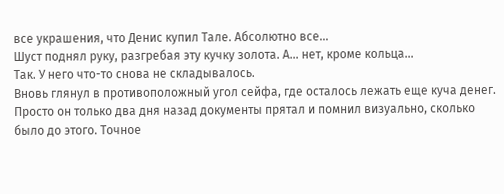все украшения, что Денис купил Тале. Абсолютно все…
Шуст поднял руку, разгребая эту кучку золота. А… нет, кроме кольца…
Так. У него что-то снова не складывалось.
Вновь глянул в противоположный угол сейфа, где осталось лежать еще куча денег. Просто он только два дня назад документы прятал и помнил визуально, сколько было до этого. Точное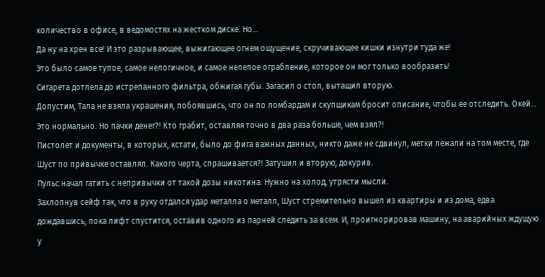количество в офисе, в ведомостях на жестком диске. Но…
Да ну на хрен все! И это разрывающее, выжигающее огнем ощущение, скручивающее кишки изнутри туда же!
Это было самое тупое, самое нелогичное, и самое нелепое ограбление, которое он мог только вообразить!
Сигарета дотлела до истрепанного фильтра, обжигая губы. Загасил о стол, вытащил вторую.
Допустим, Тала не взяла украшения, побоявшись, что он по ломбардам и скупщикам бросит описание, чтобы ее отследить. Окей… Это нормально. Но пачки денег?! Кто грабит, оставляя точно в два раза больше, чем взял?!
Пистолет и документы, в которых, кстати, было до фига важных данных, никто даже не сдвинул, метки лежали на том месте, где Шуст по привычке оставлял. Какого черта, спрашивается?! Затушил и вторую, докурив.
Пульс начал гатить с непривычки от такой дозы никотина. Нужно на холод, утрясти мысли.
Захлопнув сейф так, что в руку отдался удар металла о металл, Шуст стремительно вышел из квартиры и из дома, едва дождавшись, пока лифт спустится, оставив одного из парней следить за всем. И, проигнорировав машину, на аварийных ждущую у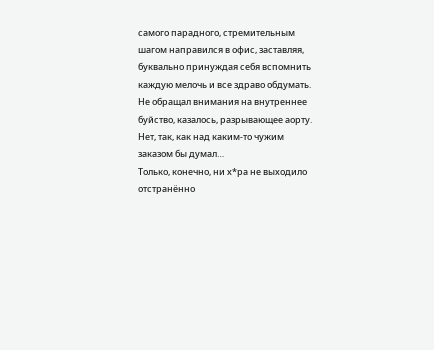самого парадного, стремительным шагом направился в офис, заставляя, буквально принуждая себя вспомнить каждую мелочь и все здраво обдумать. Не обращал внимания на внутреннее буйство, казалось, разрывающее аорту. Нет, так, как над каким-то чужим заказом бы думал…
Только, конечно, ни х*ра не выходило отстранённо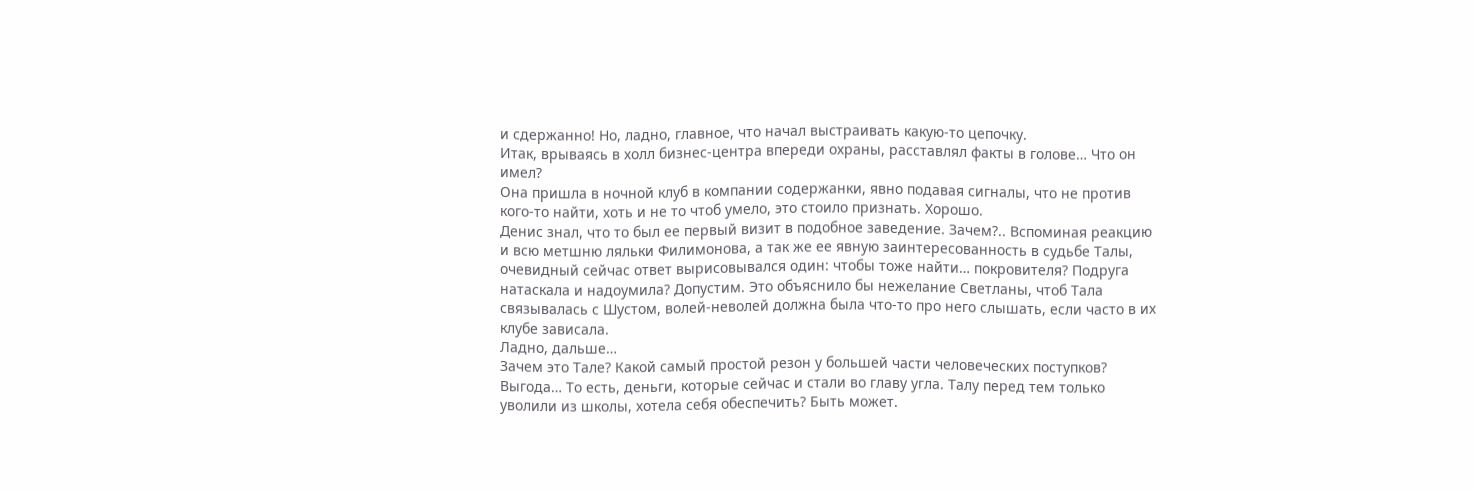и сдержанно! Но, ладно, главное, что начал выстраивать какую-то цепочку.
Итак, врываясь в холл бизнес-центра впереди охраны, расставлял факты в голове… Что он имел?
Она пришла в ночной клуб в компании содержанки, явно подавая сигналы, что не против кого-то найти, хоть и не то чтоб умело, это стоило признать. Хорошо.
Денис знал, что то был ее первый визит в подобное заведение. Зачем?.. Вспоминая реакцию и всю метшню ляльки Филимонова, а так же ее явную заинтересованность в судьбе Талы, очевидный сейчас ответ вырисовывался один: чтобы тоже найти… покровителя? Подруга натаскала и надоумила? Допустим. Это объяснило бы нежелание Светланы, чтоб Тала связывалась с Шустом, волей-неволей должна была что-то про него слышать, если часто в их клубе зависала.
Ладно, дальше…
Зачем это Тале? Какой самый простой резон у большей части человеческих поступков? Выгода… То есть, деньги, которые сейчас и стали во главу угла. Талу перед тем только уволили из школы, хотела себя обеспечить? Быть может.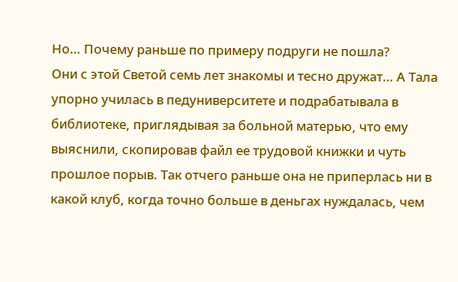Но… Почему раньше по примеру подруги не пошла?
Они с этой Светой семь лет знакомы и тесно дружат… А Тала упорно училась в педуниверситете и подрабатывала в библиотеке, приглядывая за больной матерью, что ему выяснили, скопировав файл ее трудовой книжки и чуть прошлое порыв. Так отчего раньше она не приперлась ни в какой клуб, когда точно больше в деньгах нуждалась, чем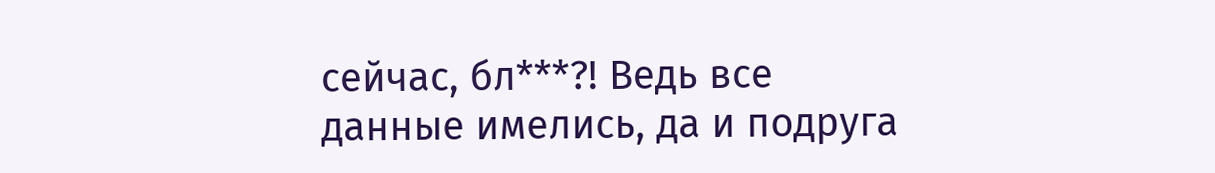сейчас, бл***?! Ведь все данные имелись, да и подруга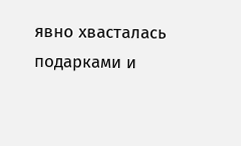явно хвасталась подарками и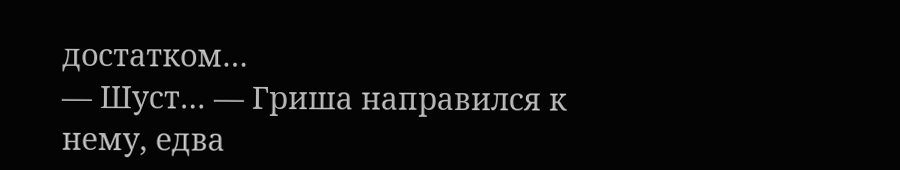достатком…
— Шуст… — Гриша направился к нему, едва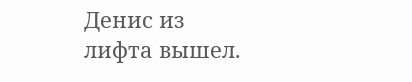Денис из лифта вышел.